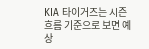KIA 타이거즈는 시즌 흐름 기준으로 보면 예상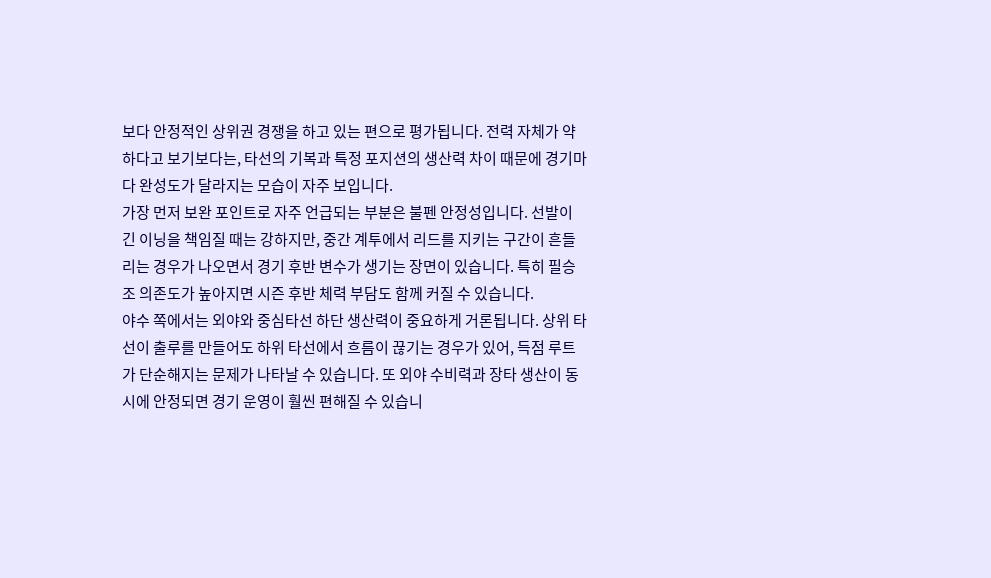보다 안정적인 상위권 경쟁을 하고 있는 편으로 평가됩니다. 전력 자체가 약하다고 보기보다는, 타선의 기복과 특정 포지션의 생산력 차이 때문에 경기마다 완성도가 달라지는 모습이 자주 보입니다.
가장 먼저 보완 포인트로 자주 언급되는 부분은 불펜 안정성입니다. 선발이 긴 이닝을 책임질 때는 강하지만, 중간 계투에서 리드를 지키는 구간이 흔들리는 경우가 나오면서 경기 후반 변수가 생기는 장면이 있습니다. 특히 필승조 의존도가 높아지면 시즌 후반 체력 부담도 함께 커질 수 있습니다.
야수 쪽에서는 외야와 중심타선 하단 생산력이 중요하게 거론됩니다. 상위 타선이 출루를 만들어도 하위 타선에서 흐름이 끊기는 경우가 있어, 득점 루트가 단순해지는 문제가 나타날 수 있습니다. 또 외야 수비력과 장타 생산이 동시에 안정되면 경기 운영이 훨씬 편해질 수 있습니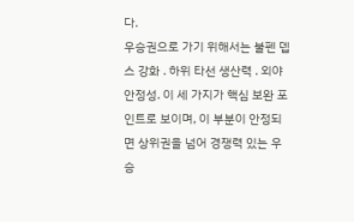다.
우승권으로 가기 위해서는 불펜 뎁스 강화 . 하위 타선 생산력 . 외야 안정성. 이 세 가지가 핵심 보완 포인트로 보이며, 이 부분이 안정되면 상위권을 넘어 경쟁력 있는 우승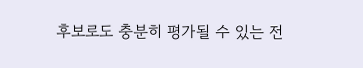후보로도 충분히 평가될 수 있는 전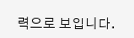력으로 보입니다.